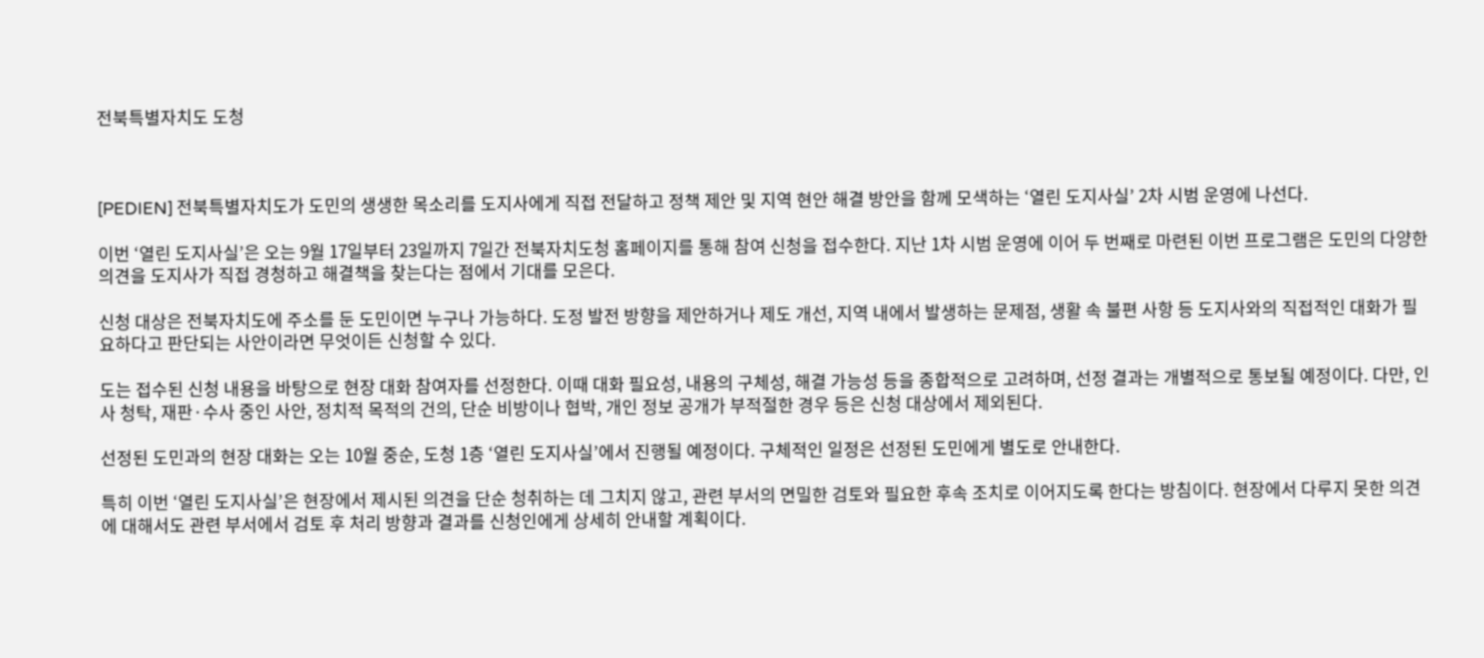전북특별자치도 도청



[PEDIEN] 전북특별자치도가 도민의 생생한 목소리를 도지사에게 직접 전달하고 정책 제안 및 지역 현안 해결 방안을 함께 모색하는 ‘열린 도지사실’ 2차 시범 운영에 나선다.

이번 ‘열린 도지사실’은 오는 9월 17일부터 23일까지 7일간 전북자치도청 홈페이지를 통해 참여 신청을 접수한다. 지난 1차 시범 운영에 이어 두 번째로 마련된 이번 프로그램은 도민의 다양한 의견을 도지사가 직접 경청하고 해결책을 찾는다는 점에서 기대를 모은다.

신청 대상은 전북자치도에 주소를 둔 도민이면 누구나 가능하다. 도정 발전 방향을 제안하거나 제도 개선, 지역 내에서 발생하는 문제점, 생활 속 불편 사항 등 도지사와의 직접적인 대화가 필요하다고 판단되는 사안이라면 무엇이든 신청할 수 있다.

도는 접수된 신청 내용을 바탕으로 현장 대화 참여자를 선정한다. 이때 대화 필요성, 내용의 구체성, 해결 가능성 등을 종합적으로 고려하며, 선정 결과는 개별적으로 통보될 예정이다. 다만, 인사 청탁, 재판·수사 중인 사안, 정치적 목적의 건의, 단순 비방이나 협박, 개인 정보 공개가 부적절한 경우 등은 신청 대상에서 제외된다.

선정된 도민과의 현장 대화는 오는 10월 중순, 도청 1층 ‘열린 도지사실’에서 진행될 예정이다. 구체적인 일정은 선정된 도민에게 별도로 안내한다.

특히 이번 ‘열린 도지사실’은 현장에서 제시된 의견을 단순 청취하는 데 그치지 않고, 관련 부서의 면밀한 검토와 필요한 후속 조치로 이어지도록 한다는 방침이다. 현장에서 다루지 못한 의견에 대해서도 관련 부서에서 검토 후 처리 방향과 결과를 신청인에게 상세히 안내할 계획이다.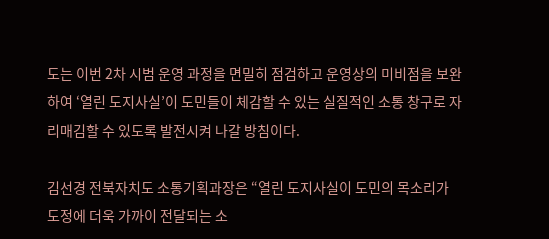도는 이번 2차 시범 운영 과정을 면밀히 점검하고 운영상의 미비점을 보완하여 ‘열린 도지사실’이 도민들이 체감할 수 있는 실질적인 소통 창구로 자리매김할 수 있도록 발전시켜 나갈 방침이다.

김선경 전북자치도 소통기획과장은 “열린 도지사실이 도민의 목소리가 도정에 더욱 가까이 전달되는 소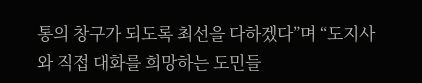통의 창구가 되도록 최선을 다하겠다”며 “도지사와 직접 대화를 희망하는 도민들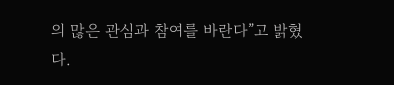의 많은 관심과 참여를 바란다”고 밝혔다.